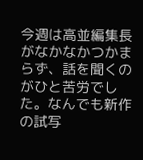今週は高並編集長がなかなかつかまらず、話を聞くのがひと苦労でした。なんでも新作の試写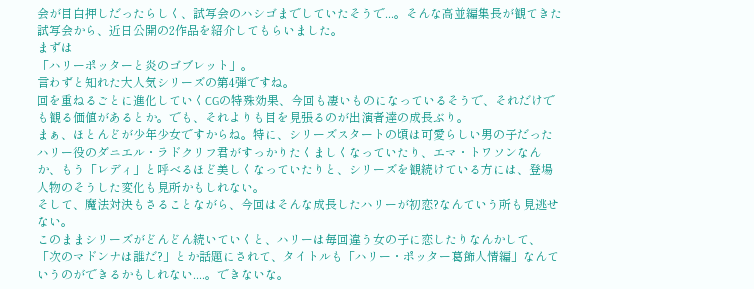会が目白押しだったらしく、試写会のハシゴまでしていたそうで...。そんな高並編集長が観てきた試写会から、近日公開の2作品を紹介してもらいました。
まずは
「ハリーポッターと炎のゴブレット」。
言わずと知れた大人気シリーズの第4弾ですね。
回を重ねるごとに進化していくCGの特殊効果、今回も凄いものになっているそうで、それだけでも観る価値があるとか。でも、それよりも目を見張るのが出演者達の成長ぶり。
まぁ、ほとんどが少年少女ですからね。特に、シリーズスタートの頃は可愛らしい男の子だったハリー役のダニエル・ラドクリフ君がすっかりたくましくなっていたり、エマ・トワソンなんか、もう「レディ」と呼べるほど美しくなっていたりと、シリーズを観続けている方には、登場人物のそうした変化も見所かもしれない。
そして、魔法対決もさることながら、今回はそんな成長したハリーが初恋?なんていう所も見逃せない。
このままシリーズがどんどん続いていくと、ハリーは毎回違う女の子に恋したりなんかして、「次のマドンナは誰だ?」とか話題にされて、タイトルも「ハリー・ポッター葛飾人情編」なんていうのができるかもしれない....。できないな。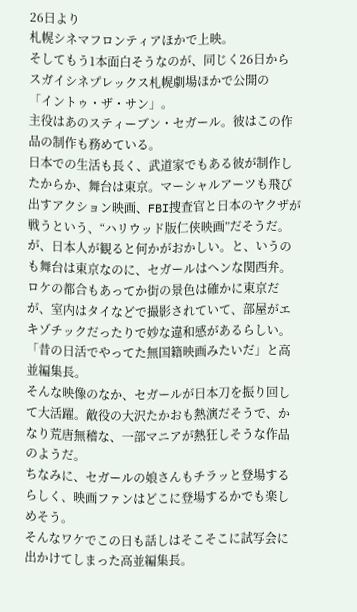26日より
札幌シネマフロンティアほかで上映。
そしてもう1本面白そうなのが、同じく26日から
スガイシネプレックス札幌劇場ほかで公開の
「イントゥ・ザ・サン」。
主役はあのスティーブン・セガール。彼はこの作品の制作も務めている。
日本での生活も長く、武道家でもある彼が制作したからか、舞台は東京。マーシャルアーツも飛び出すアクション映画、FBI捜査官と日本のヤクザが戦うという、“ハリウッド版仁侠映画”だそうだ。
が、日本人が観ると何かがおかしい。と、いうのも舞台は東京なのに、セガールはヘンな関西弁。ロケの都合もあってか街の景色は確かに東京だが、室内はタイなどで撮影されていて、部屋がエキゾチックだったりで妙な違和感があるらしい。「昔の日活でやってた無国籍映画みたいだ」と高並編集長。
そんな映像のなか、セガールが日本刀を振り回して大活躍。敵役の大沢たかおも熱演だそうで、かなり荒唐無稽な、一部マニアが熱狂しそうな作品のようだ。
ちなみに、セガールの娘さんもチラッと登場するらしく、映画ファンはどこに登場するかでも楽しめそう。
そんなワケでこの日も話しはそこそこに試写会に出かけてしまった高並編集長。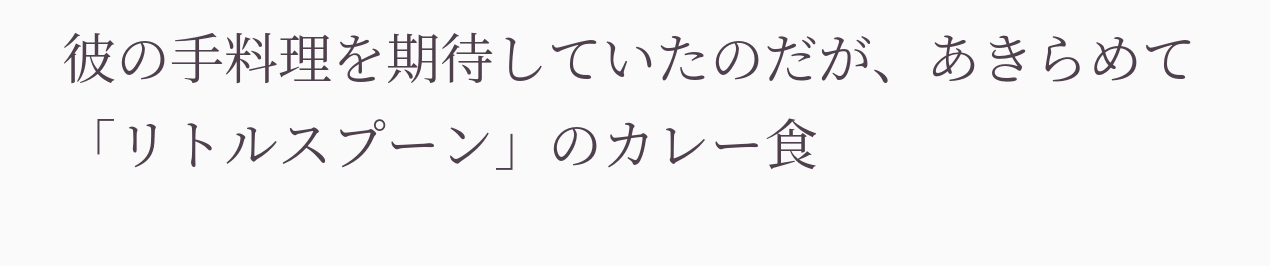彼の手料理を期待していたのだが、あきらめて「リトルスプーン」のカレー食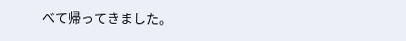べて帰ってきました。